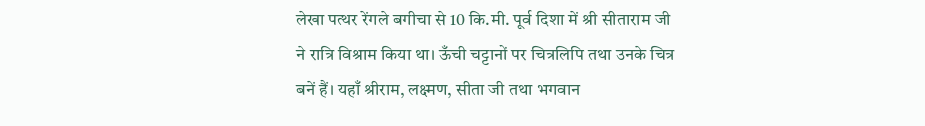लेखा पत्थर रेंगले बगीचा से 10 कि.मी. पूर्व दिशा में श्री सीताराम जी ने रात्रि विश्राम किया था। ऊँची चट्टानों पर चित्रलिपि तथा उनके चित्र बनें हैं। यहाँ श्रीराम, लक्ष्मण, सीता जी तथा भगवान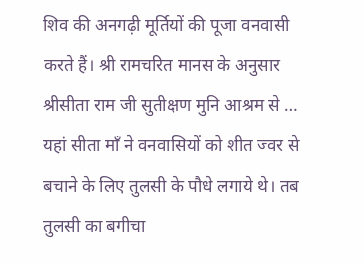शिव की अनगढ़ी मूर्तियों की पूजा वनवासी करते हैं। श्री रामचरित मानस के अनुसार श्रीसीता राम जी सुतीक्षण मुनि आश्रम से …
यहां सीता माँ ने वनवासियों को शीत ज्वर से बचाने के लिए तुलसी के पौधे लगाये थे। तब तुलसी का बगीचा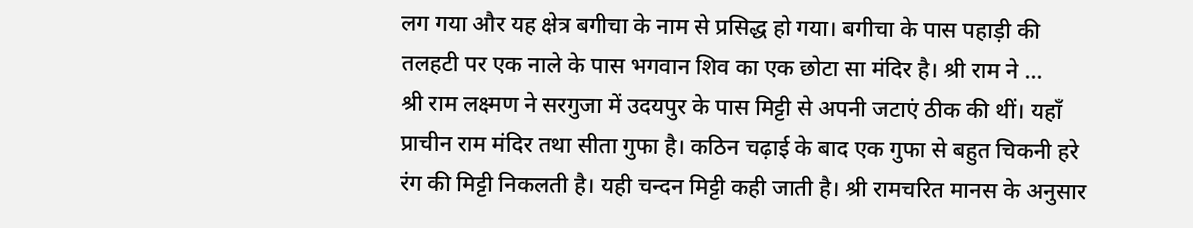लग गया और यह क्षेत्र बगीचा के नाम से प्रसिद्ध हो गया। बगीचा के पास पहाड़ी की तलहटी पर एक नाले के पास भगवान शिव का एक छोटा सा मंदिर है। श्री राम ने …
श्री राम लक्ष्मण ने सरगुजा में उदयपुर के पास मिट्टी से अपनी जटाएं ठीक की थीं। यहाँ प्राचीन राम मंदिर तथा सीता गुफा है। कठिन चढ़ाई के बाद एक गुफा से बहुत चिकनी हरे रंग की मिट्टी निकलती है। यही चन्दन मिट्टी कही जाती है। श्री रामचरित मानस के अनुसार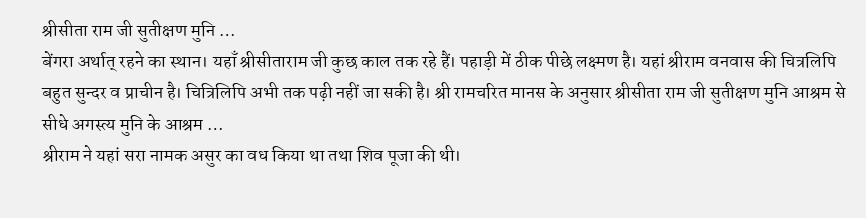श्रीसीता राम जी सुतीक्षण मुनि …
बेंगरा अर्थात् रहने का स्थान। यहाँ श्रीसीताराम जी कुछ काल तक रहे हैं। पहाड़ी में ठीक पीछे लक्ष्मण है। यहां श्रीराम वनवास की चित्रलिपि बहुत सुन्दर व प्राचीन है। चित्रिलिपि अभी तक पढ़ी नहीं जा सकी है। श्री रामचरित मानस के अनुसार श्रीसीता राम जी सुतीक्षण मुनि आश्रम से सीधे अगस्त्य मुनि के आश्रम …
श्रीराम ने यहां सरा नामक असुर का वध किया था तथा शिव पूजा की थी।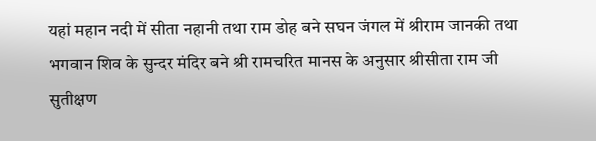यहां महान नदी में सीता नहानी तथा राम डोह बने सघन जंगल में श्रीराम जानकी तथा भगवान शिव के सुन्दर मंदिर बने श्री रामचरित मानस के अनुसार श्रीसीता राम जी सुतीक्षण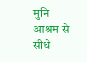मुनि आश्रम से सीधे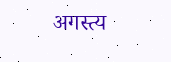अगस्त्य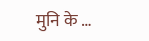मुनि के …